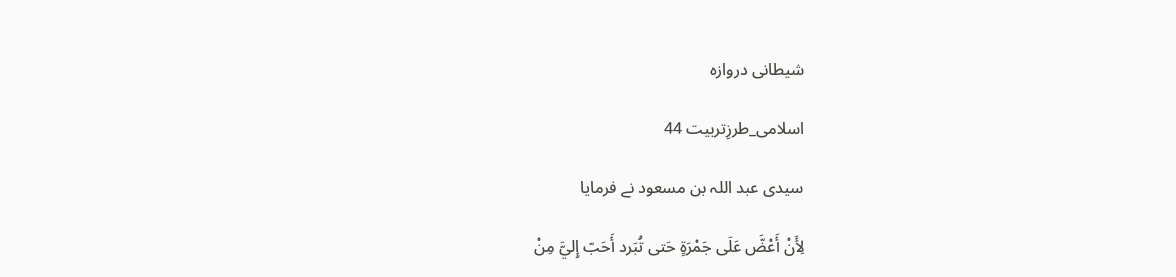شیطانی دروازہ

اسلامی_طرزِتربیت 44

سیدی عبد اللہ بن مسعود نے فرمایا

لِأَنْ أَعْضَّ عَلَى جَمْرَةٍ حَتى تُبَرد أَحَبّ إِليَّ مِنْ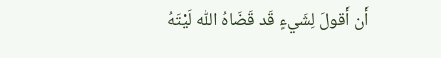أَن أَقولَ لِشَيءٍ قَد قَضَاهُ اللّٰه لَيْتَهُ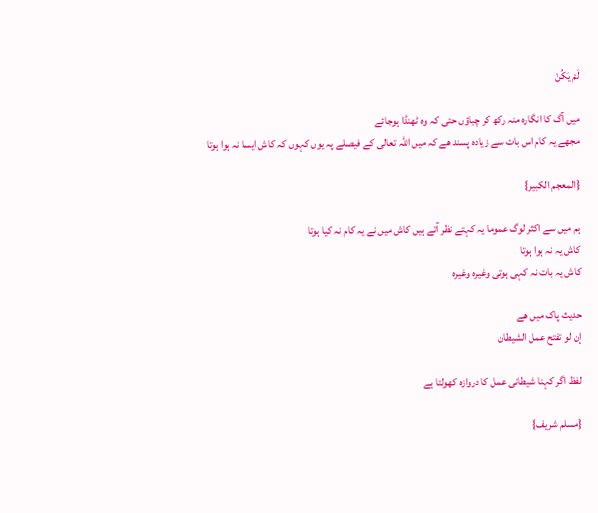لَمْ يَكُنْ

میں آگ کا انگارہ منہ رکھ کر چباؤں حتی کہ وہ ٹھنڈا ہوجائے
مجھے یہ کام اس بات سے زیادہ پسند ھے کہ میں اللہ تعالی کے فیصلے پہ یوں کہوں کہ کاش ایسا نہ ہوا ہوتا

{المعجم الکبیر}

ہم میں سے اکثر لوگ عموما یہ کہتے نظر آتے ہیں کاش میں نے یہ کام نہ کیا ہوتا
کاش یہ نہ ہوا ہوتا
کاش یہ بات نہ کہی ہوتی وغیرہ وغیرہ

حدیث پاک میں ھے
إن لو تفتح عمل الشيطان

لفظ اگر کہنا شیطانی عمل کا دروازہ کھولتا ہے

{مسلم شریف}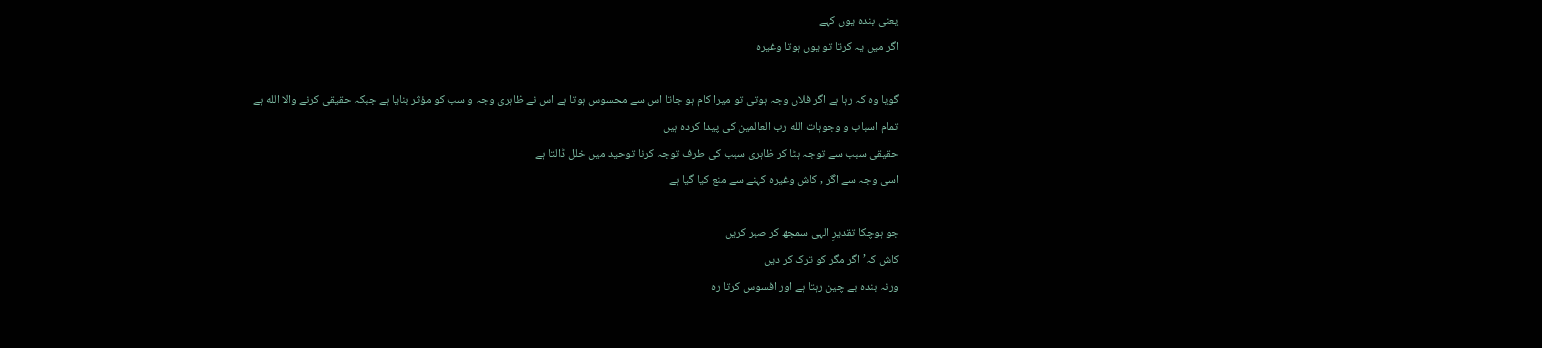یعنی بندہ یوں کہے
اگر میں یہ کرتا تو یوں ہوتا وغیرہ

گویا وہ کہ رہا ہے اگر فلاں وجہ ہوتی تو میرا کام ہو جاتا اس سے محسوس ہوتا ہے اس نے ظاہری وجہ و سب کو مؤثر بنایا ہے جبکہ حقیقی کرنے والا الله ہے
تمام اسباب و وجوہات الله رب العالمین کی پیدا کردہ ہیں
حقیقی سبب سے توجہ ہٹا کر ظاہری سبب کی طرف توجہ کرنا توحید میں خلل ڈالتا ہے
اسی وجہ سے اگر , کاش وغیرہ کہنے سے منع کیا گیا ہے

جو ہوچکا تقدیرِ الہی سمجھ کر صبر کریں
کاش کہ’ اگر مگر کو ترک کر دیں
ورنہ بندہ بے چین رہتا ہے اور افسوس کرتا رہ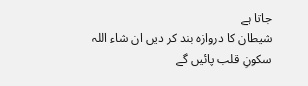جاتا ہے
شیطان کا دروازہ بند کر دیں ان شاء اللہ سکونِ قلب پائیں گے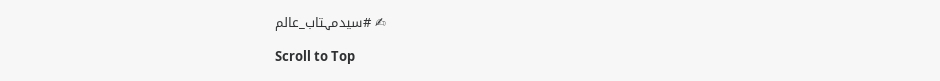✍ #سیدمہتاب_عالم

Scroll to Top